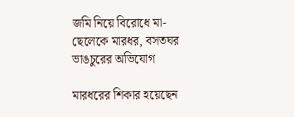জমি নিয়ে বিরোধে মা-ছেলেকে মারধর, বসতঘর ভাঙচুরের অভিযোগ

মারধরের শিকার হয়েছেন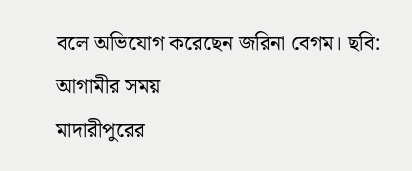বলে অভিযোগ করেছেন জরিনা বেগম। ছবি: আগামীর সময়
মাদারীপুরের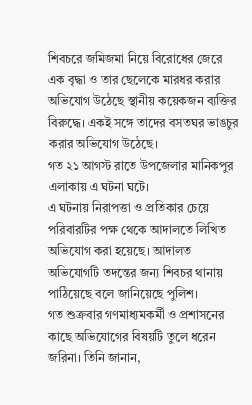শিবচরে জমিজমা নিয়ে বিরোধের জেরে এক বৃদ্ধা ও তার ছেলেকে মারধর করার অভিযোগ উঠেছে স্থানীয় কয়েকজন ব্যক্তির বিরুদ্ধে। একই সঙ্গে তাদের বসতঘর ভাঙচুর করার অভিযোগ উঠেছে।
গত ২১ আগস্ট রাতে উপজেলার মানিকপুর এলাকায় এ ঘটনা ঘটে।
এ ঘটনায় নিরাপত্তা ও প্রতিকার চেয়ে পরিবারটির পক্ষ থেকে আদালতে লিখিত অভিযোগ করা হয়েছে। আদালত অভিযোগটি তদন্তের জন্য শিবচর থানায় পাঠিয়েছে বলে জানিয়েছে পুলিশ।
গত শুক্রবার গণমাধ্যমকর্মী ও প্রশাসনের কাছে অভিযোগের বিষয়টি তুলে ধরেন জরিনা। তিনি জানান,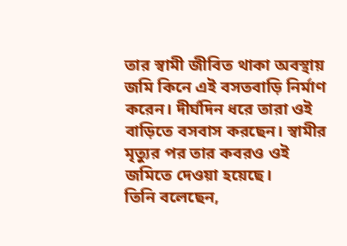তার স্বামী জীবিত থাকা অবস্থায় জমি কিনে এই বসতবাড়ি নির্মাণ করেন। দীর্ঘদিন ধরে তারা ওই বাড়িতে বসবাস করছেন। স্বামীর মৃত্যুর পর তার কবরও ওই জমিতে দেওয়া হয়েছে।
তিনি বলেছেন,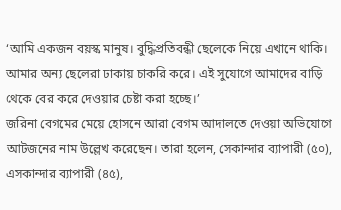‘আমি একজন বয়স্ক মানুষ। বুদ্ধিপ্রতিবন্ধী ছেলেকে নিয়ে এখানে থাকি। আমার অন্য ছেলেরা ঢাকায় চাকরি করে। এই সুযোগে আমাদের বাড়ি থেকে বের করে দেওয়ার চেষ্টা করা হচ্ছে।’
জরিনা বেগমের মেয়ে হোসনে আরা বেগম আদালতে দেওয়া অভিযোগে আটজনের নাম উল্লেখ করেছেন। তারা হলেন, সেকান্দার ব্যাপারী (৫০), এসকান্দার ব্যাপারী (৪৫),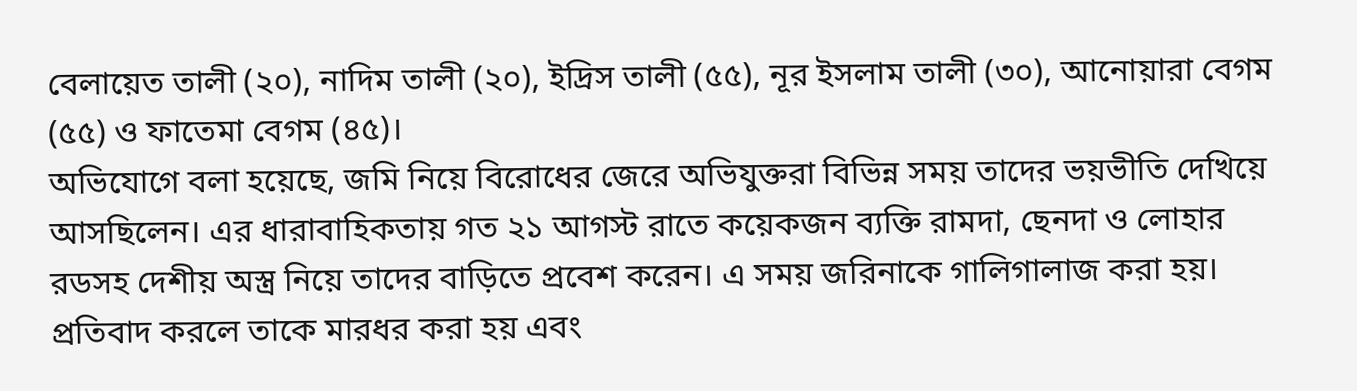বেলায়েত তালী (২০), নাদিম তালী (২০), ইদ্রিস তালী (৫৫), নূর ইসলাম তালী (৩০), আনোয়ারা বেগম (৫৫) ও ফাতেমা বেগম (৪৫)।
অভিযোগে বলা হয়েছে, জমি নিয়ে বিরোধের জেরে অভিযুক্তরা বিভিন্ন সময় তাদের ভয়ভীতি দেখিয়ে আসছিলেন। এর ধারাবাহিকতায় গত ২১ আগস্ট রাতে কয়েকজন ব্যক্তি রামদা, ছেনদা ও লোহার রডসহ দেশীয় অস্ত্র নিয়ে তাদের বাড়িতে প্রবেশ করেন। এ সময় জরিনাকে গালিগালাজ করা হয়। প্রতিবাদ করলে তাকে মারধর করা হয় এবং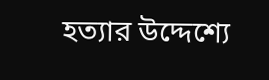হত্যার উদ্দেশ্যে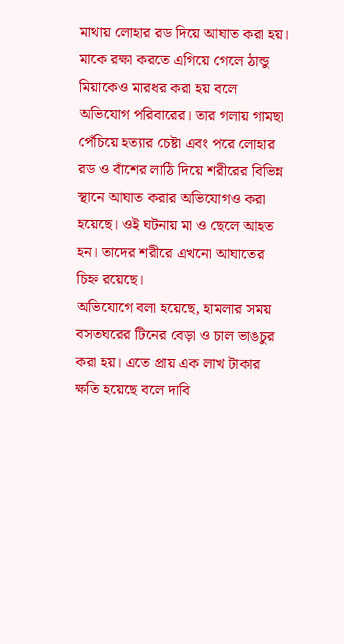মাথায় লোহার রড দিয়ে আঘাত করা হয়।
মাকে রক্ষা করতে এগিয়ে গেলে ঠান্ডু মিয়াকেও মারধর করা হয় বলে অভিযোগ পরিবারের। তার গলায় গামছা পেঁচিয়ে হত্যার চেষ্টা এবং পরে লোহার রড ও বাঁশের লাঠি দিয়ে শরীরের বিভিন্ন স্থানে আঘাত করার অভিযোগও করা হয়েছে। ওই ঘটনায় মা ও ছেলে আহত হন। তাদের শরীরে এখনো আঘাতের চিহ্ন রয়েছে।
অভিযোগে বলা হয়েছে, হামলার সময় বসতঘরের টিনের বেড়া ও চাল ভাঙচুর করা হয়। এতে প্রায় এক লাখ টাকার ক্ষতি হয়েছে বলে দাবি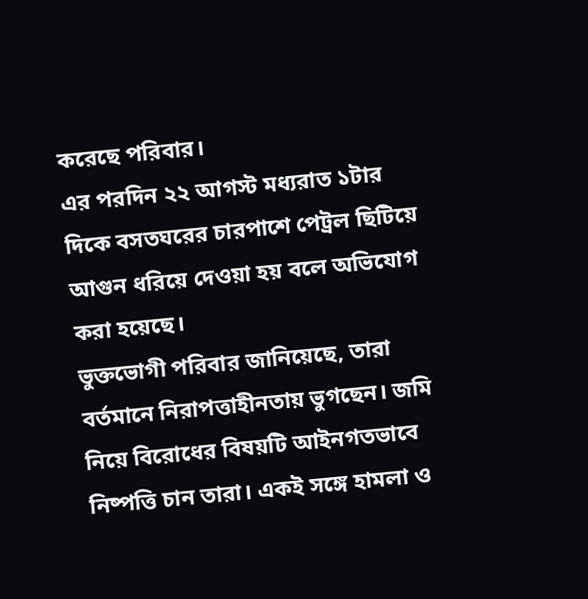করেছে পরিবার।
এর পরদিন ২২ আগস্ট মধ্যরাত ১টার দিকে বসতঘরের চারপাশে পেট্রল ছিটিয়ে আগুন ধরিয়ে দেওয়া হয় বলে অভিযোগ করা হয়েছে।
ভুক্তভোগী পরিবার জানিয়েছে, তারা বর্তমানে নিরাপত্তাহীনতায় ভুগছেন। জমি নিয়ে বিরোধের বিষয়টি আইনগতভাবে নিষ্পত্তি চান তারা। একই সঙ্গে হামলা ও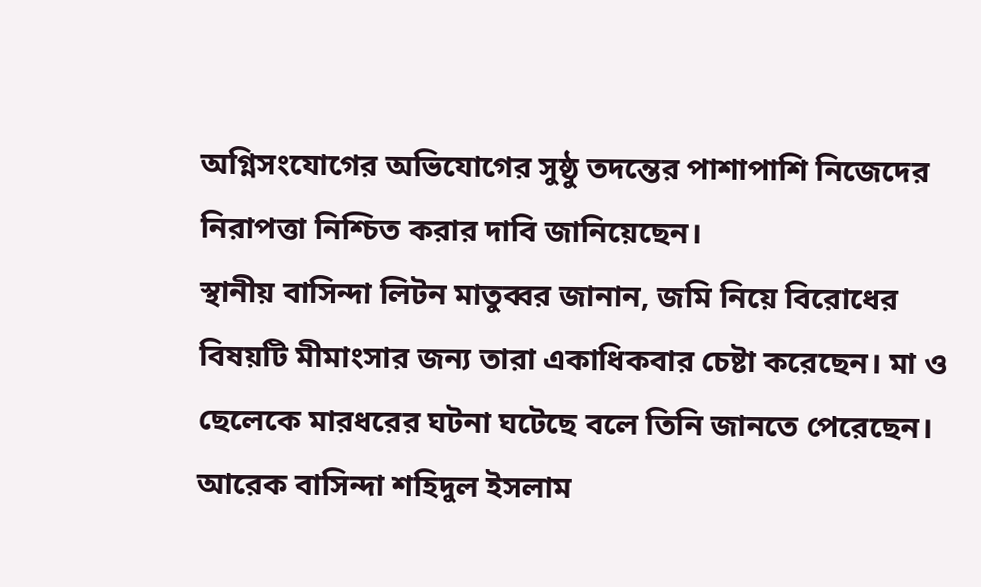অগ্নিসংযোগের অভিযোগের সুষ্ঠু তদন্তের পাশাপাশি নিজেদের নিরাপত্তা নিশ্চিত করার দাবি জানিয়েছেন।
স্থানীয় বাসিন্দা লিটন মাতুব্বর জানান, জমি নিয়ে বিরোধের বিষয়টি মীমাংসার জন্য তারা একাধিকবার চেষ্টা করেছেন। মা ও ছেলেকে মারধরের ঘটনা ঘটেছে বলে তিনি জানতে পেরেছেন।
আরেক বাসিন্দা শহিদুল ইসলাম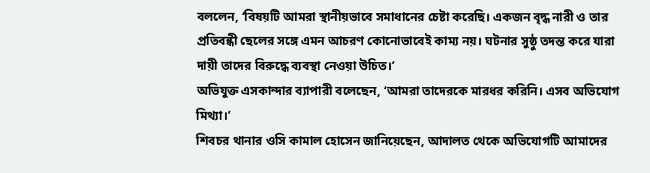বললেন, ‘বিষয়টি আমরা স্থানীয়ভাবে সমাধানের চেষ্টা করেছি। একজন বৃদ্ধ নারী ও তার প্রতিবন্ধী ছেলের সঙ্গে এমন আচরণ কোনোভাবেই কাম্য নয়। ঘটনার সুষ্ঠু তদন্ত করে যারা দায়ী তাদের বিরুদ্ধে ব্যবস্থা নেওয়া উচিত।’
অভিযুক্ত এসকান্দার ব্যাপারী বলেছেন, ‘আমরা তাদেরকে মারধর করিনি। এসব অভিযোগ মিথ্যা।’
শিবচর থানার ওসি কামাল হোসেন জানিয়েছেন, আদালত থেকে অভিযোগটি আমাদের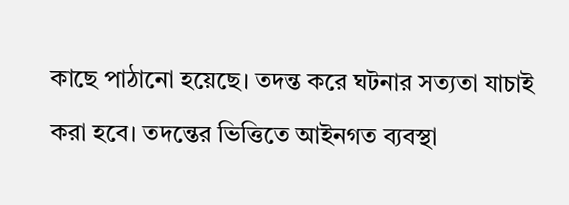কাছে পাঠানো হয়েছে। তদন্ত করে ঘটনার সত্যতা যাচাই করা হবে। তদন্তের ভিত্তিতে আইনগত ব্যবস্থা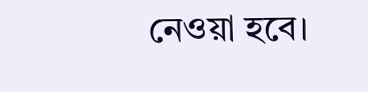নেওয়া হবে।